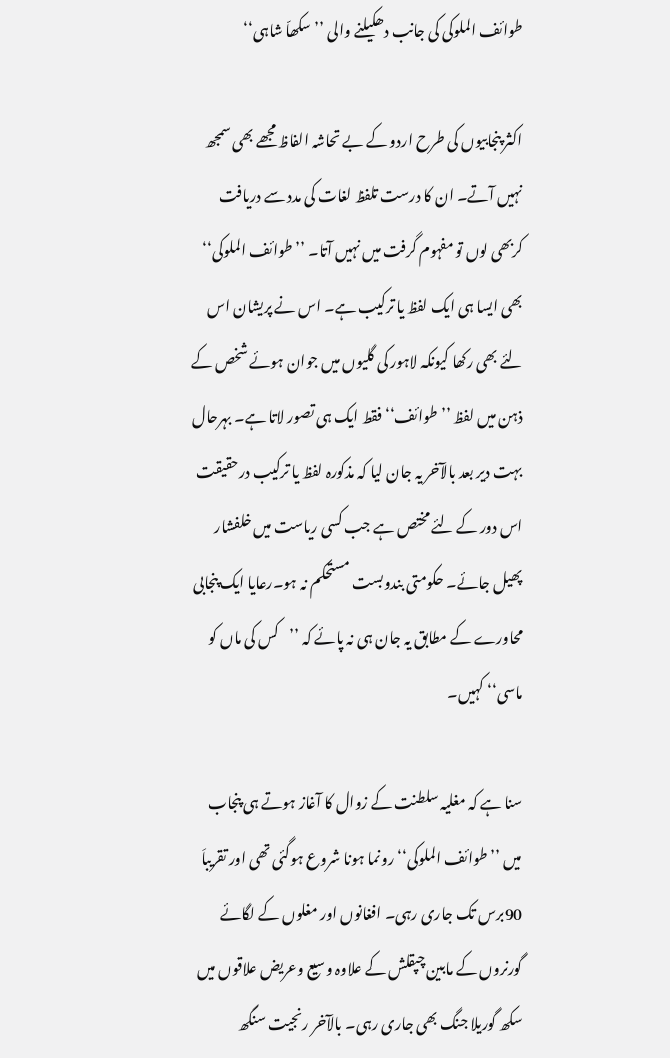طوائف الملوکی کی جانب دھکیلنے والی ’’سکھاّ شاہی‘‘

اکثر پنجابیوں کی طرح اردو کے بے تحاشہ الفاظ مجھے بھی سمجھ نہیں آتے۔ ان کا درست تلفظ لغات کی مدد سے دریافت کربھی لوں تو مفہوم گرفت میں نہیں آتا۔ ’’طوائف الملوکی‘‘ بھی ایسا ہی ایک لفظ یا ترکیب ہے۔ اس نے پریشان اس لئے بھی رکھا کیونکہ لاہور کی گلیوں میں جوان ہوئے شخص کے ذہن میں لفظ ’’طوائف‘‘ فقط ایک ہی تصور لاتا ہے۔ بہرحال بہت دیر بعد بالآخر یہ جان لیا کہ مذکورہ لفظ یا ترکیب درحقیقت اس دور کے لئے مختص ہے جب کسی ریاست میں خلفشار پھیل جائے۔ حکومتی بندوبست مستحکم نہ ہو۔رعایا ایک پنجابی محاورے کے مطابق یہ جان ہی نہ پائے کہ ’’کس کی ماں کو ماسی‘‘ کہیں۔

سنا ہے کہ مغلیہ سلطنت کے زوال کا آغاز ہوتے ہی پنجاب میں ’’طوائف الملوکی‘‘ رونما ہونا شروع ہوگئی تھی اور تقریباَ 90برس تک جاری رہی۔ افغانوں اور مغلوں کے لگائے گورنروں کے مابین چپقلش کے علاوہ وسیع وعریض علاقوں میں سکھ گوریلا جنگ بھی جاری رہی۔ بالآخر رنجیت سنگھ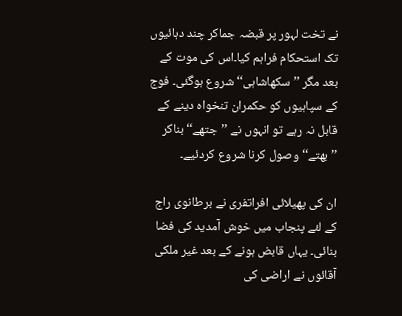نے تخت لہور پر قبضہ جماکر چند دہائیوں تک استحکام فراہم کیا۔اس کی موت کے بعد مگر ’’سکھاشاہی‘‘ شروع ہوگئی۔ فوج کے سپاہیوں کو حکمران تنخواہ دینے کے قابل نہ رہے تو انہوں نے ’’جتھے‘‘ بناکر ’’بھتے‘‘ وصول کرنا شروع کردئیے۔

ان کی پھیلائی افراتفری نے برطانوی راج کے لئے پنجاب میں خوش آمدید کی فضا بنائی۔ یہاں قابض ہونے کے بعد غیر ملکی آقائوں نے اراضی کی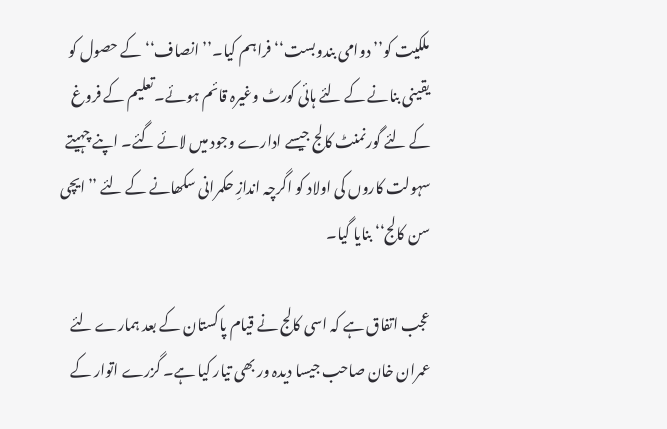ملکیت کو’’ دوامی بندوبست‘‘ فراہم کیا۔’’انصاف‘‘ کے حصول کو یقینی بنانے کے لئے ہائی کورٹ وغیرہ قائم ہوئے۔تعلیم کے فروغ کے لئے گورنمنٹ کالج جیسے ادارے وجود میں لائے گئے۔ اپنے چہیتے سہولت کاروں کی اولاد کو اگرچہ اندازِ حکمرانی سکھانے کے لئے ’’ایچی سن کالج‘‘ بنایا گیا۔

عجب اتفاق ہے کہ اسی کالج نے قیام پاکستان کے بعد ہمارے لئے عمران خان صاحب جیسا دیدہ ور بھی تیار کیا ہے۔ گزرے اتوار کے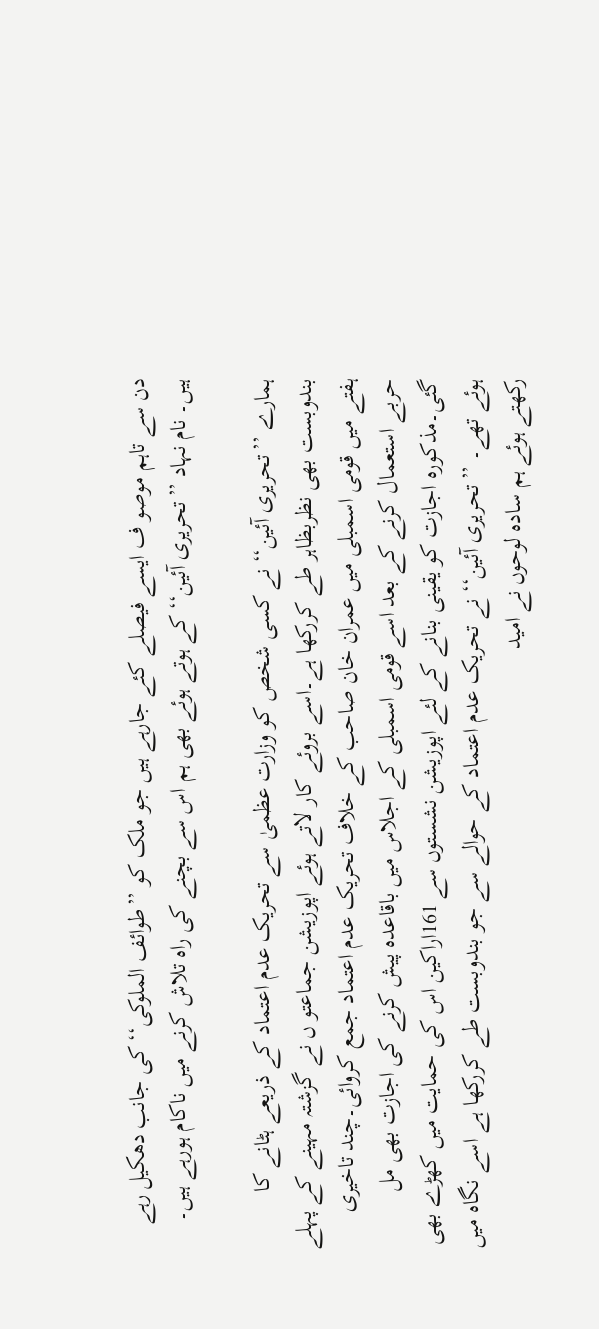دن سے تاہم موصو ف ایسے فیصلے کئے جارہے ہیں جو ملک کو ’’طوائف الملوکی‘‘ کی جانب دھکیل رہے ہیں۔ نام نہاد ’’تحریری آئین‘‘ کے ہوتے ہوئے بھی ہم اس سے بچنے کی راہ تلاش کرنے میں ناکام ہورہے ہیں۔

ہمارے ’’تحریری آئین‘‘ نے کسی شخص کو وزارت عظمیٰ سے تحریک عدم اعتماد کے ذریعے ہٹانے کا بندوبست بھی نظربظاہر طے کررکھا ہے۔اسے بروئے کار لاتے ہوئے اپوزیشن جماعتو ں نے گزشتہ مہینے کے پہلے ہفتے میں قومی اسمبلی میں عمران خان صاحب کے خلاف تحریک عدم اعتماد جمع کروائی۔چند تاخیری حربے استعمال کرنے کے بعد اسے قومی اسمبلی کے اجلاس میں باقاعدہ پیش کرنے کی اجازت بھی مل گئی۔مذکورہ اجازت کو یقینی بنانے کے لئے اپوزیشن نشستوں سے 161اراکین اس کی حمایت میں کھڑے بھی ہوئے تھے۔ ’’تحریری آئین‘‘ نے تحریک عدم اعتماد کے حوالے سے جو بندوبست طے کررکھا ہے اسے نگاہ میں رکھتے ہوئے ہم سادہ لوحوں نے امید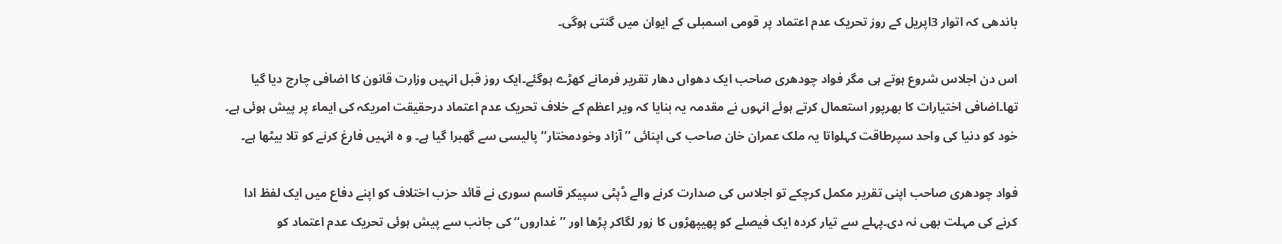باندھی کہ اتوار 3اپریل کے روز تحریک عدم اعتماد پر قومی اسمبلی کے ایوان میں گنتی ہوگی۔

اس دن اجلاس شروع ہوتے ہی مگر فواد چودھری صاحب ایک دھواں دھار تقریر فرمانے کھڑے ہوگئے۔ایک روز قبل انہیں وزارت قانون کا اضافی چارج دیا گیا تھا۔اضافی اختیارات کا بھرپور استعمال کرتے ہوئے انہوں نے مقدمہ یہ بنایا کہ ویر اعظم کے خلاف تحریک عدم اعتماد درحقیقت امریکہ کی ایماء پر پیش ہوئی ہے۔ خود کو دنیا کی واحد سپرطاقت کہلواتا یہ ملک عمران خان صاحب کی اپنائی ’’آزاد وخودمختار‘‘ پالیسی سے گھبرا گیا ہے۔ و ہ انہیں فارغ کرنے کو تلا بیٹھا ہے۔

فواد چودھری صاحب اپنی تقریر مکمل کرچکے تو اجلاس کی صدارت کرنے والے ڈپٹی سپیکر قاسم سوری نے قائد حزب اختلاف کو اپنے دفاع میں ایک لفظ ادا کرنے کی مہلت بھی نہ دی۔پہلے سے تیار کردہ ایک فیصلے کو پھیپھڑوں کا زور لگاکر پڑھا اور ’’غداروں‘‘ کی جانب سے پیش ہوئی تحریک عدم اعتماد کو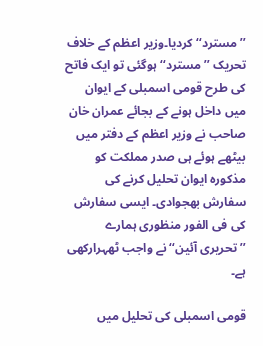’’مسترد‘‘ کردیا۔وزیر اعظم کے خلاف تحریک ’’مسترد‘‘ ہوگئی تو ایک فاتح کی طرح قومی اسمبلی کے ایوان میں داخل ہونے کے بجائے عمران خان صاحب نے وزیر اعظم کے دفتر میں بیٹھے ہوئے ہی صدر مملکت کو مذکورہ ایوان تحلیل کرنے کی سفارش بھجوادی۔ ایسی سفارش کی فی الفور منظوری ہمارے ’’تحریری آئین‘‘ نے واجب ٹھہرارکھی ہے۔

قومی اسمبلی کی تحلیل میں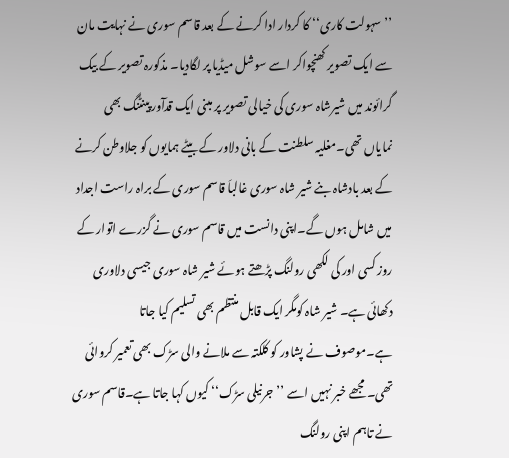’’سہولت کاری‘‘ کا کردار ادا کرنے کے بعد قاسم سوری نے نہایت مان سے ایک تصویر کھنچواکر اسے سوشل میڈیا پر لگادیا۔ مذکورہ تصویر کے بیک گرائوند میں شیرشاہ سوری کی خیالی تصویر پر مبنی ایک قدآور پینٹنگ بھی نمایاں تھی۔مغلیہ سلطنت کے بانی دلاور کے بیٹے ہمایوں کو جلاوطن کرنے کے بعد بادشاہ بنے شیر شاہ سوری غالباَ قاسم سوری کے براہ راست اجداد میں شامل ہوں گے۔اپنی دانست میں قاسم سوری نے گزرے اتوار کے روز کسی اور کی لکھی رولنگ پڑھتے ہوئے شیر شاہ سوری جیسی دلاوری دکھائی ہے۔ شیر شاہ کومگر ایک قابل منتظم بھی تسلیم کیا جاتا ہے۔موصوف نے پشاور کو کلکتہ سے ملانے والی سڑک بھی تعمیر کروائی تھی۔ مجھے خبر نہیں اسے ’’جرنیلی سڑک‘‘ کیوں کہا جاتا ہے۔قاسم سوری نے تاہم اپنی رولنگ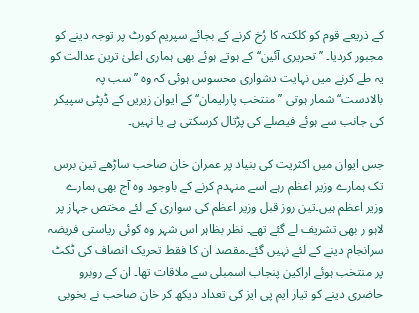کے ذریعے قوم کو کلکتہ کا رُخ کرنے کے بجائے سپریم کورٹ پر توجہ دینے کو مجبور کردیا۔ ’’تحریری آئین‘‘ کے ہوتے ہوئے بھی ہماری اعلیٰ ترین عدالت کو یہ طے کرنے میں نہایت دشواری محسوس ہوئی کہ وہ ’’سب پہ بالادست‘‘ شمار ہوتی ’’ منتخب پارلیمان‘‘ کے ایوان زیریں کے ڈپٹی سپیکر کی جانب سے ہوئے فیصلے کی پڑتال کرسکتی ہے یا نہیں۔

جس ایوان میں اکثریت کی بنیاد پر عمران خان صاحب ساڑھے تین برس تک ہمارے وزیر اعظم رہے اسے منہدم کرنے کے باوجود وہ آج بھی ہمارے وزیر اعظم ہیں۔تین روز قبل وزیر اعظم کی سواری کے لئے مختص جہاز پر لاہو ر بھی تشریف لے گئے تھے۔ نظر بظاہر اس شہر وہ کوئی ریاستی فریضہ سرانجام دینے کے لئے نہیں گئے۔مقصد ان کا فقط تحریک انصاف کی ٹکٹ پر منتخب ہوئے اراکین پنجاب اسمبلی سے ملاقات تھا۔ ان کے روبرو حاضری دینے کو تیار ایم پی ایز کی تعداد دیکھ کر خان صاحب نے بخوبی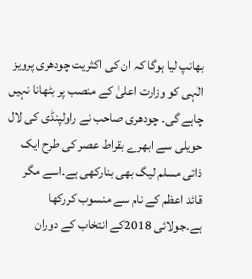بھانپ لیا ہوگا کہ ان کی اکثریت چودھری پرویز الٰہی کو وزارت اعلیٰ کے منصب پر بٹھانا نہیں چاہے گی۔ چودھری صاحب نے راولپنڈی کی لال حویلی سے ابھرے بقراط عصر کی طرح ایک ذاتی مسلم لیگ بھی بنارکھی ہے۔اسے مگر قائد اعظم کے نام سے منسوب کررکھا ہے۔جولائی 2018کے انتخاب کے دوران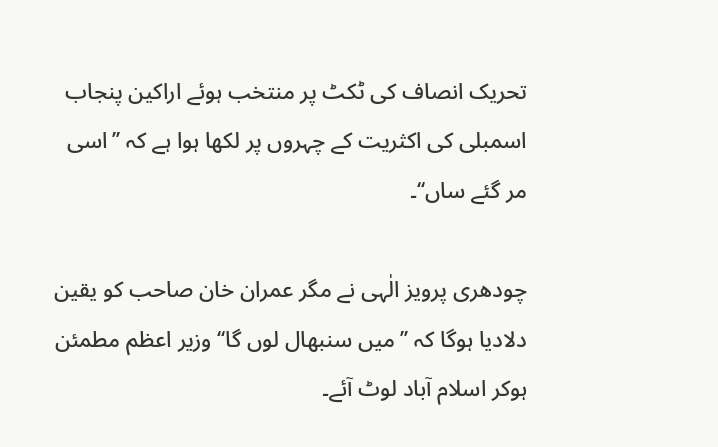تحریک انصاف کی ٹکٹ پر منتخب ہوئے اراکین پنجاب اسمبلی کی اکثریت کے چہروں پر لکھا ہوا ہے کہ ’’اسی مر گئے ساں‘‘۔

چودھری پرویز الٰہی نے مگر عمران خان صاحب کو یقین دلادیا ہوگا کہ ’’میں سنبھال لوں گا‘‘ وزیر اعظم مطمئن ہوکر اسلام آباد لوٹ آئے۔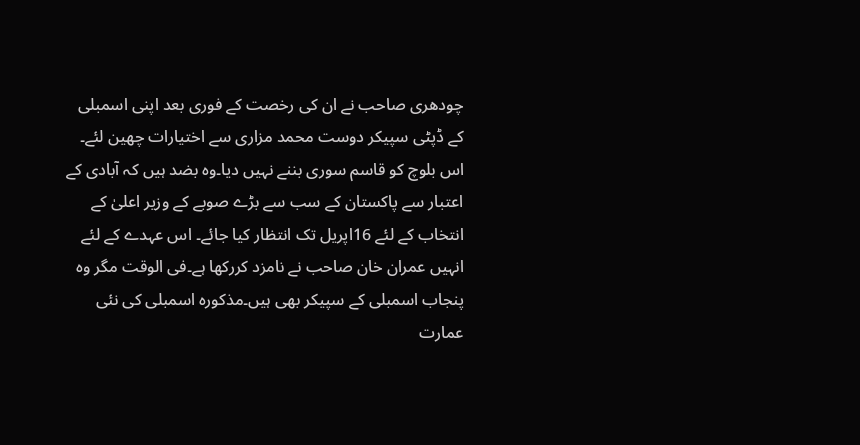چودھری صاحب نے ان کی رخصت کے فوری بعد اپنی اسمبلی کے ڈپٹی سپیکر دوست محمد مزاری سے اختیارات چھین لئے۔ اس بلوچ کو قاسم سوری بننے نہیں دیا۔وہ بضد ہیں کہ آبادی کے اعتبار سے پاکستان کے سب سے بڑے صوبے کے وزیر اعلیٰ کے انتخاب کے لئے 16اپریل تک انتظار کیا جائے۔ اس عہدے کے لئے انہیں عمران خان صاحب نے نامزد کررکھا ہے۔فی الوقت مگر وہ پنجاب اسمبلی کے سپیکر بھی ہیں۔مذکورہ اسمبلی کی نئی عمارت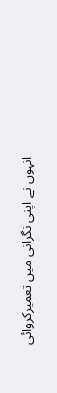انہوں نے اپنی نگرانی میں تعمیرکروائی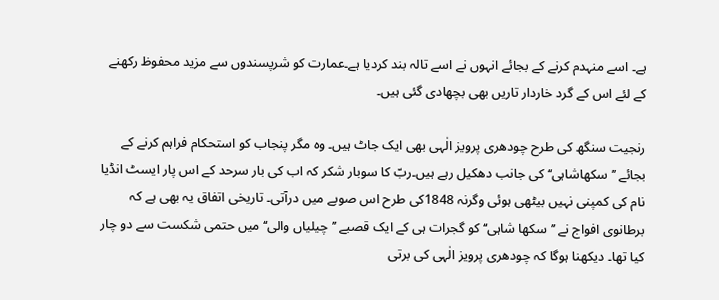ہے۔ اسے منہدم کرنے کے بجائے انہوں نے اسے تالہ بند کردیا ہے۔عمارت کو شرپسندوں سے مزید محفوظ رکھنے کے لئے اس کے گرد خاردار تاریں بھی بچھادی گئی ہیں۔

رنجیت سنگھ کی طرح چودھری پرویز الٰہی بھی ایک جاٹ ہیں۔ وہ مگر پنجاب کو استحکام فراہم کرنے کے بجائے ’’سکھاشاہی‘‘ کی جانب دھکیل رہے ہیں۔ربّ کا سوبار شکر کہ اب کی بار سرحد کے اس پار ایسٹ انڈیا نام کی کمپنی نہیں بیٹھی ہوئی وگرنہ 1848کی طرح اس صوبے میں درآتی۔ تاریخی اتفاق یہ بھی ہے کہ برطانوی افواج نے ’’سکھا شاہی‘‘ کو گجرات ہی کے ایک قصبے ’’چیلیاں والی‘‘ میں حتمی شکست سے دو چار کیا تھا۔ دیکھنا ہوگا کہ چودھری پرویز الٰہی کی برتی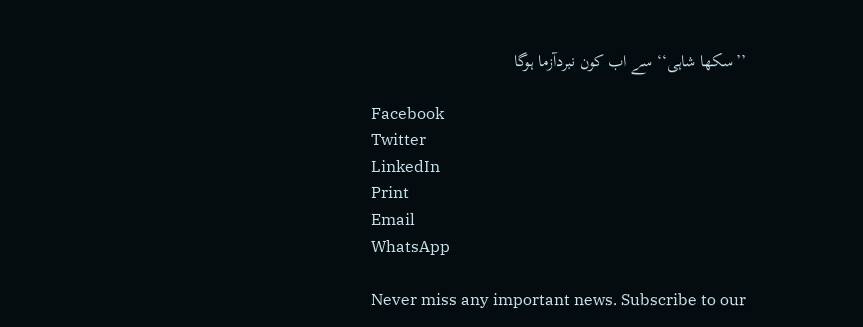’’سکھا شاہی‘‘ سے اب کون نبردآزما ہوگا

Facebook
Twitter
LinkedIn
Print
Email
WhatsApp

Never miss any important news. Subscribe to our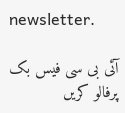newsletter.

آئی بی سی فیس بک پرفالو کریں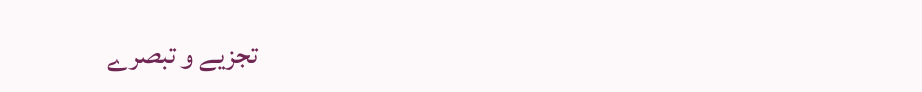تجزیے و تبصرے